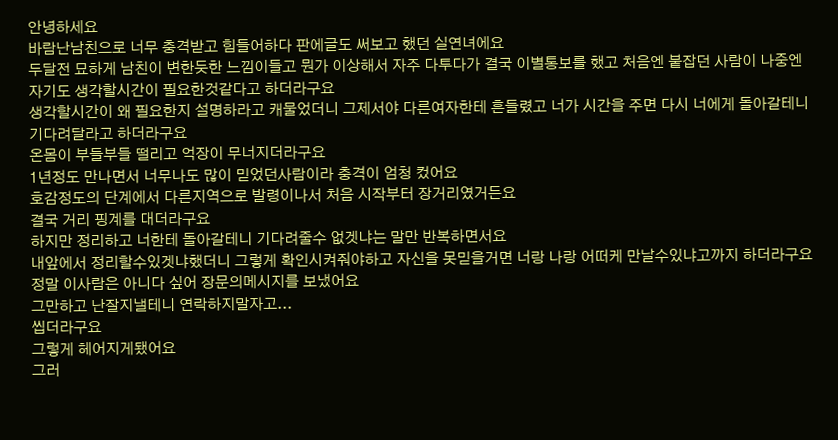안녕하세요
바람난남친으로 너무 충격받고 힘들어하다 판에글도 써보고 했던 실연녀에요
두달전 묘하게 남친이 변한듯한 느낌이들고 뭔가 이상해서 자주 다투다가 결국 이별통보를 했고 처음엔 붙잡던 사람이 나중엔 자기도 생각할시간이 필요한것같다고 하더라구요
생각할시간이 왜 필요한지 설명하라고 캐물었더니 그제서야 다른여자한테 흔들렸고 너가 시간을 주면 다시 너에게 돌아갈테니 기다려달라고 하더라구요
온몸이 부들부들 떨리고 억장이 무너지더라구요
1년정도 만나면서 너무나도 많이 믿었던사람이라 충격이 엄청 컸어요
호감정도의 단계에서 다른지역으로 발령이나서 처음 시작부터 장거리였거든요
결국 거리 핑계를 대더라구요
하지만 정리하고 너한테 돌아갈테니 기다려줄수 없겟냐는 말만 반복하면서요
내앞에서 정리할수있겟냐했더니 그렇게 확인시켜줘야하고 자신을 못믿을거면 너랑 나랑 어떠케 만날수있냐고까지 하더라구요
정말 이사람은 아니다 싶어 장문의메시지를 보냈어요
그만하고 난잘지낼테니 연락하지말자고...
씹더라구요
그렇게 헤어지게됐어요
그러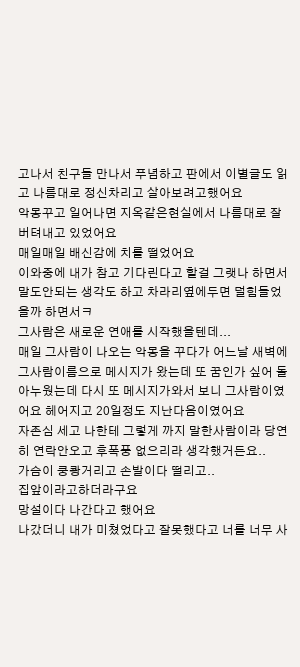고나서 친구들 만나서 푸념하고 판에서 이별글도 읽고 나름대로 정신차리고 살아보려고했어요
악몽꾸고 일어나면 지옥같은현실에서 나름대로 잘 버텨내고 있었어요
매일매일 배신감에 치를 떨었어요
이와중에 내가 참고 기다린다고 할걸 그랫나 하면서 말도안되는 생각도 하고 차라리옆에두면 덜힘들었을까 하면서ㅋ
그사람은 새로운 연애를 시작했을텐데...
매일 그사람이 나오는 악몽을 꾸다가 어느날 새벽에 그사람이름으로 메시지가 왔는데 또 꿈인가 싶어 돌아누웠는데 다시 또 메시지가와서 보니 그사람이였어요 헤어지고 20일정도 지난다음이였어요
자존심 세고 나한테 그렇게 까지 말한사람이라 당연히 연락안오고 후폭풍 없으리라 생각했거든요..
가슴이 쿵쾅거리고 손발이다 떨리고..
집앞이라고하더라구요
망설이다 나간다고 했어요
나갔더니 내가 미쳤었다고 잘못했다고 너를 너무 사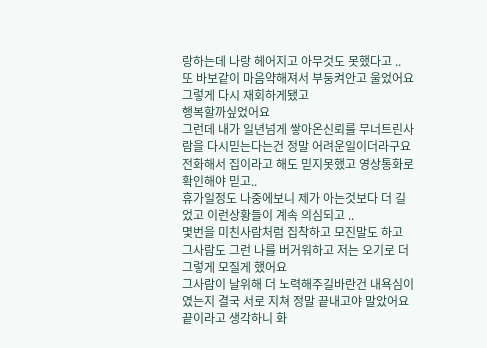랑하는데 나랑 헤어지고 아무것도 못했다고 ..
또 바보같이 마음약해져서 부둥켜안고 울었어요
그렇게 다시 재회하게됐고
행복할까싶었어요
그런데 내가 일년넘게 쌓아온신뢰를 무너트린사람을 다시믿는다는건 정말 어려운일이더라구요
전화해서 집이라고 해도 믿지못했고 영상통화로 확인해야 믿고..
휴가일정도 나중에보니 제가 아는것보다 더 길었고 이런상황들이 계속 의심되고 ..
몇번을 미친사람처럼 집착하고 모진말도 하고 그사람도 그런 나를 버거워하고 저는 오기로 더 그렇게 모질게 했어요
그사람이 날위해 더 노력해주길바란건 내욕심이였는지 결국 서로 지쳐 정말 끝내고야 말았어요
끝이라고 생각하니 화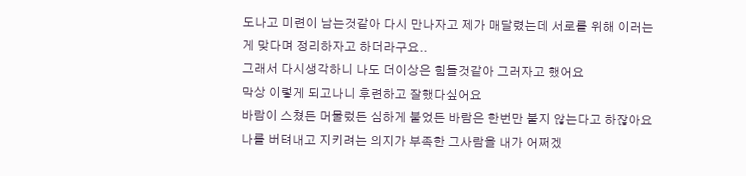도나고 미련이 남는것같아 다시 만나자고 제가 매달렸는데 서로를 위해 이러는게 맞다며 정리하자고 하더라구요..
그래서 다시생각하니 나도 더이상은 힘들것같아 그러자고 했어요
막상 이렇게 되고나니 후련하고 잘했다싶어요
바람이 스쳤든 머물렀든 심하게 불었든 바람은 한번만 불지 않는다고 하잖아요
나를 버텨내고 지키려는 의지가 부족한 그사람을 내가 어쩌겠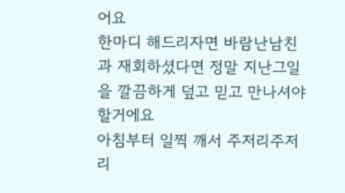어요
한마디 해드리자면 바람난남친과 재회하셨다면 정말 지난그일을 깔끔하게 덮고 믿고 만나셔야할거에요
아침부터 일찍 깨서 주저리주저리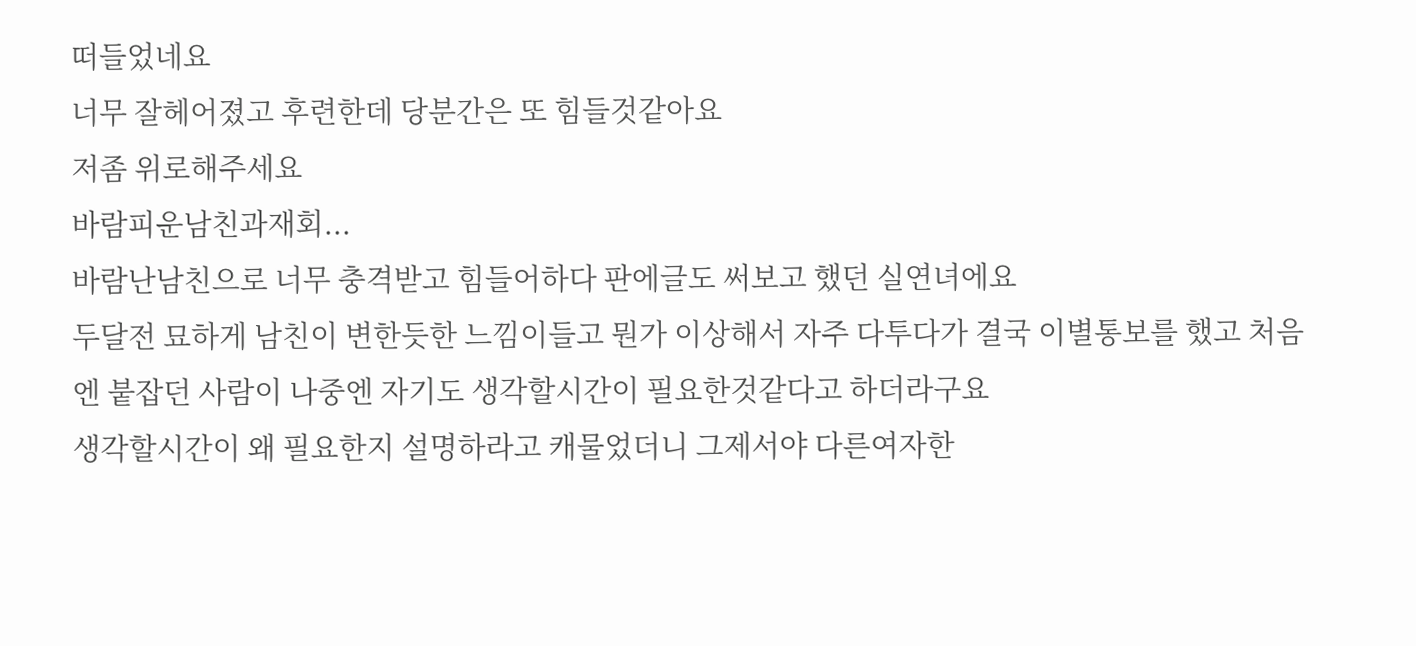떠들었네요
너무 잘헤어졌고 후련한데 당분간은 또 힘들것같아요
저좀 위로해주세요
바람피운남친과재회...
바람난남친으로 너무 충격받고 힘들어하다 판에글도 써보고 했던 실연녀에요
두달전 묘하게 남친이 변한듯한 느낌이들고 뭔가 이상해서 자주 다투다가 결국 이별통보를 했고 처음엔 붙잡던 사람이 나중엔 자기도 생각할시간이 필요한것같다고 하더라구요
생각할시간이 왜 필요한지 설명하라고 캐물었더니 그제서야 다른여자한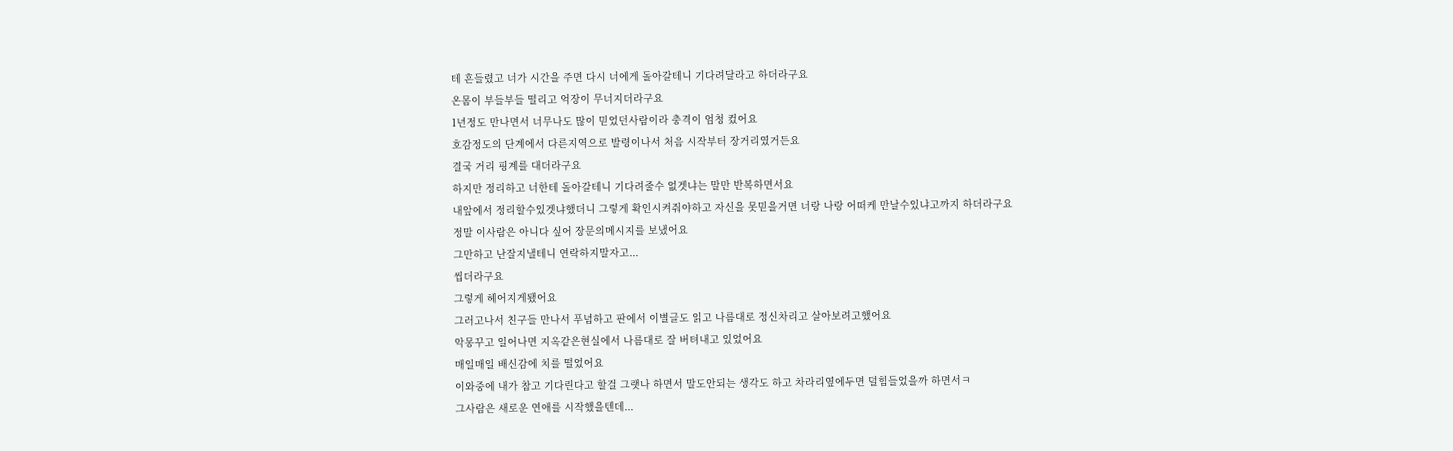테 흔들렸고 너가 시간을 주면 다시 너에게 돌아갈테니 기다려달라고 하더라구요
온몸이 부들부들 떨리고 억장이 무너지더라구요
1년정도 만나면서 너무나도 많이 믿었던사람이라 충격이 엄청 컸어요
호감정도의 단계에서 다른지역으로 발령이나서 처음 시작부터 장거리였거든요
결국 거리 핑계를 대더라구요
하지만 정리하고 너한테 돌아갈테니 기다려줄수 없겟냐는 말만 반복하면서요
내앞에서 정리할수있겟냐했더니 그렇게 확인시켜줘야하고 자신을 못믿을거면 너랑 나랑 어떠케 만날수있냐고까지 하더라구요
정말 이사람은 아니다 싶어 장문의메시지를 보냈어요
그만하고 난잘지낼테니 연락하지말자고...
씹더라구요
그렇게 헤어지게됐어요
그러고나서 친구들 만나서 푸념하고 판에서 이별글도 읽고 나름대로 정신차리고 살아보려고했어요
악몽꾸고 일어나면 지옥같은현실에서 나름대로 잘 버텨내고 있었어요
매일매일 배신감에 치를 떨었어요
이와중에 내가 참고 기다린다고 할걸 그랫나 하면서 말도안되는 생각도 하고 차라리옆에두면 덜힘들었을까 하면서ㅋ
그사람은 새로운 연애를 시작했을텐데...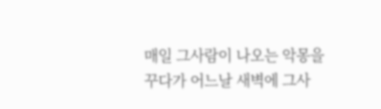매일 그사람이 나오는 악몽을 꾸다가 어느날 새벽에 그사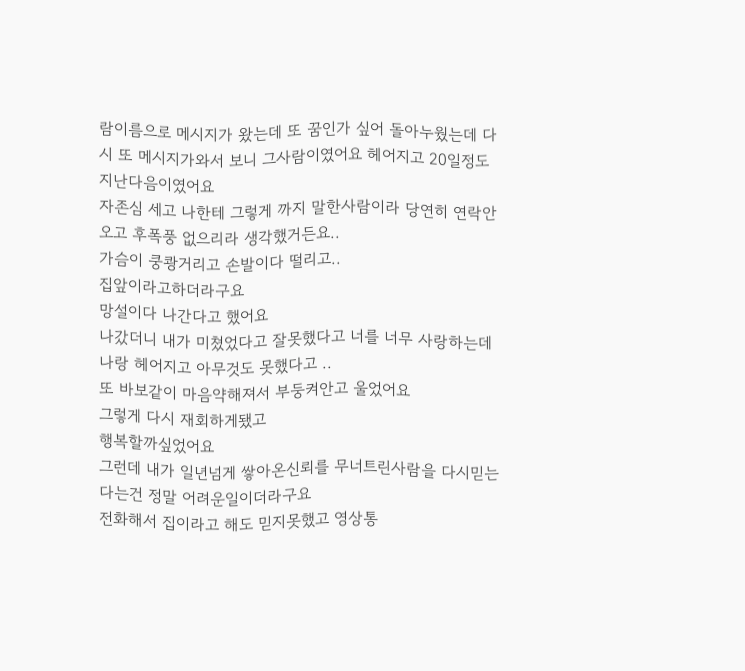람이름으로 메시지가 왔는데 또 꿈인가 싶어 돌아누웠는데 다시 또 메시지가와서 보니 그사람이였어요 헤어지고 20일정도 지난다음이였어요
자존심 세고 나한테 그렇게 까지 말한사람이라 당연히 연락안오고 후폭풍 없으리라 생각했거든요..
가슴이 쿵쾅거리고 손발이다 떨리고..
집앞이라고하더라구요
망설이다 나간다고 했어요
나갔더니 내가 미쳤었다고 잘못했다고 너를 너무 사랑하는데 나랑 헤어지고 아무것도 못했다고 ..
또 바보같이 마음약해져서 부둥켜안고 울었어요
그렇게 다시 재회하게됐고
행복할까싶었어요
그런데 내가 일년넘게 쌓아온신뢰를 무너트린사람을 다시믿는다는건 정말 어려운일이더라구요
전화해서 집이라고 해도 믿지못했고 영상통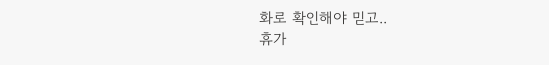화로 확인해야 믿고..
휴가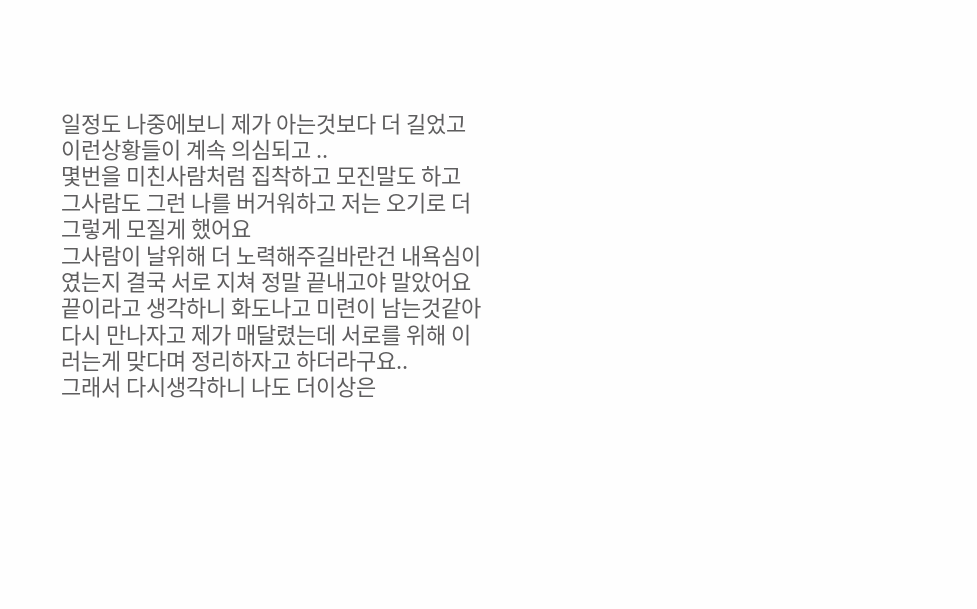일정도 나중에보니 제가 아는것보다 더 길었고 이런상황들이 계속 의심되고 ..
몇번을 미친사람처럼 집착하고 모진말도 하고 그사람도 그런 나를 버거워하고 저는 오기로 더 그렇게 모질게 했어요
그사람이 날위해 더 노력해주길바란건 내욕심이였는지 결국 서로 지쳐 정말 끝내고야 말았어요
끝이라고 생각하니 화도나고 미련이 남는것같아 다시 만나자고 제가 매달렸는데 서로를 위해 이러는게 맞다며 정리하자고 하더라구요..
그래서 다시생각하니 나도 더이상은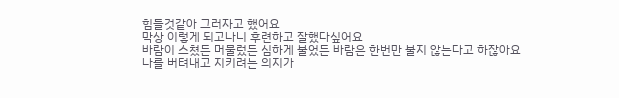힘들것같아 그러자고 했어요
막상 이렇게 되고나니 후련하고 잘했다싶어요
바람이 스쳤든 머물렀든 심하게 불었든 바람은 한번만 불지 않는다고 하잖아요
나를 버텨내고 지키려는 의지가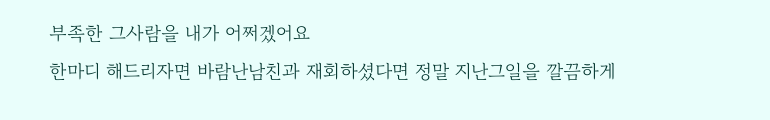부족한 그사람을 내가 어쩌겠어요
한마디 해드리자면 바람난남친과 재회하셨다면 정말 지난그일을 깔끔하게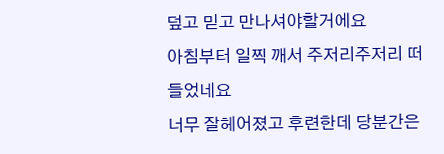덮고 믿고 만나셔야할거에요
아침부터 일찍 깨서 주저리주저리 떠들었네요
너무 잘헤어졌고 후련한데 당분간은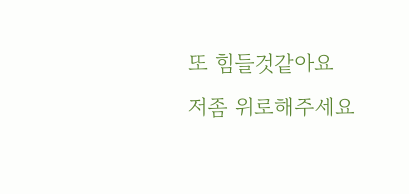또 힘들것같아요
저좀 위로해주세요